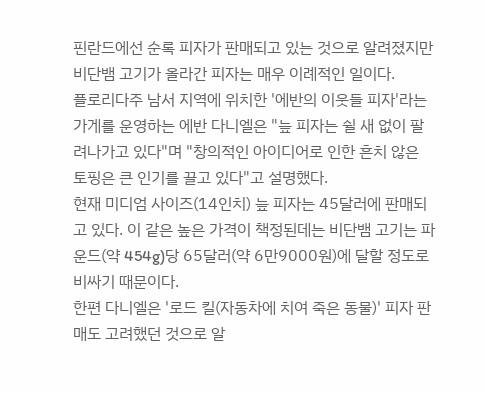핀란드에선 순록 피자가 판매되고 있는 것으로 알려졌지만 비단뱀 고기가 올라간 피자는 매우 이례적인 일이다.
플로리다주 남서 지역에 위치한 '에반의 이웃들 피자'라는 가게를 운영하는 에반 다니엘은 "늪 피자는 쉴 새 없이 팔려나가고 있다"며 "창의적인 아이디어로 인한 흔치 않은 토핑은 큰 인기를 끌고 있다"고 설명했다.
현재 미디엄 사이즈(14인치) 늪 피자는 45달러에 판매되고 있다. 이 같은 높은 가격이 책정된데는 비단뱀 고기는 파운드(약 454g)당 65달러(약 6만9000원)에 달할 정도로 비싸기 때문이다.
한편 다니엘은 '로드 킬(자동차에 치여 죽은 동물)' 피자 판매도 고려했던 것으로 알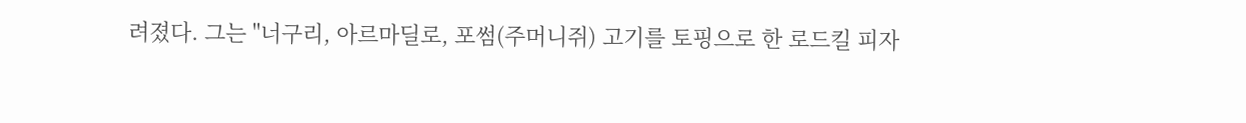려졌다. 그는 "너구리, 아르마딜로, 포썸(주머니쥐) 고기를 토핑으로 한 로드킬 피자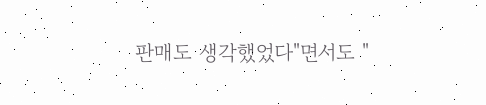판매도 생각했었다"면서도 "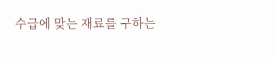수급에 맞는 재료를 구하는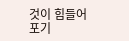것이 힘들어 포기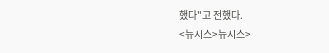했다"고 전했다.
<뉴시스>뉴시스>